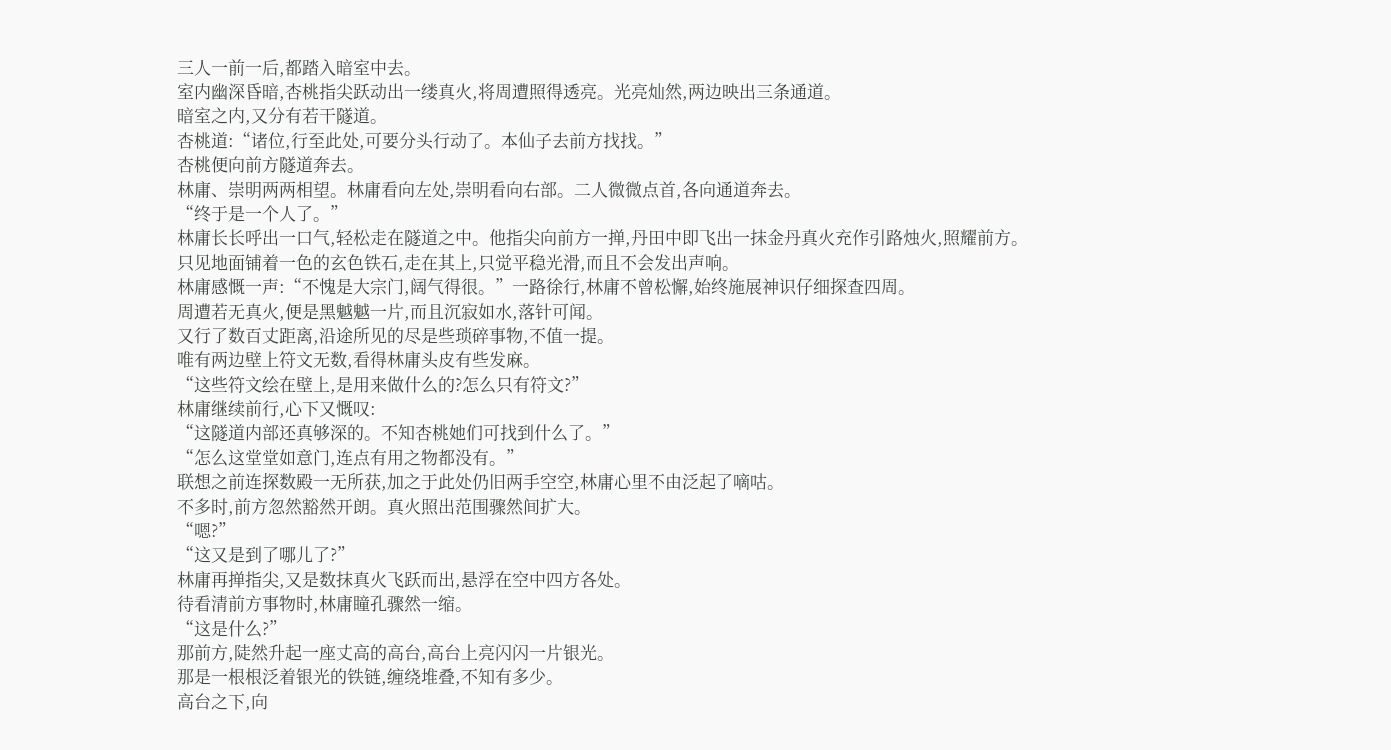三人一前一后,都踏入暗室中去。
室内幽深昏暗,杏桃指尖跃动出一缕真火,将周遭照得透亮。光亮灿然,两边映出三条通道。
暗室之内,又分有若干隧道。
杏桃道:“诸位,行至此处,可要分头行动了。本仙子去前方找找。”
杏桃便向前方隧道奔去。
林庸、崇明两两相望。林庸看向左处,崇明看向右部。二人微微点首,各向通道奔去。
“终于是一个人了。”
林庸长长呼出一口气,轻松走在隧道之中。他指尖向前方一掸,丹田中即飞出一抹金丹真火充作引路烛火,照耀前方。
只见地面铺着一色的玄色铁石,走在其上,只觉平稳光滑,而且不会发出声响。
林庸感慨一声:“不愧是大宗门,阔气得很。”一路徐行,林庸不曾松懈,始终施展神识仔细探查四周。
周遭若无真火,便是黑魆魆一片,而且沉寂如水,落针可闻。
又行了数百丈距离,沿途所见的尽是些琐碎事物,不值一提。
唯有两边壁上符文无数,看得林庸头皮有些发麻。
“这些符文绘在壁上,是用来做什么的?怎么只有符文?”
林庸继续前行,心下又慨叹:
“这隧道内部还真够深的。不知杏桃她们可找到什么了。”
“怎么这堂堂如意门,连点有用之物都没有。”
联想之前连探数殿一无所获,加之于此处仍旧两手空空,林庸心里不由泛起了嘀咕。
不多时,前方忽然豁然开朗。真火照出范围骤然间扩大。
“嗯?”
“这又是到了哪儿了?”
林庸再掸指尖,又是数抹真火飞跃而出,悬浮在空中四方各处。
待看清前方事物时,林庸瞳孔骤然一缩。
“这是什么?”
那前方,陡然升起一座丈高的高台,高台上亮闪闪一片银光。
那是一根根泛着银光的铁链,缠绕堆叠,不知有多少。
高台之下,向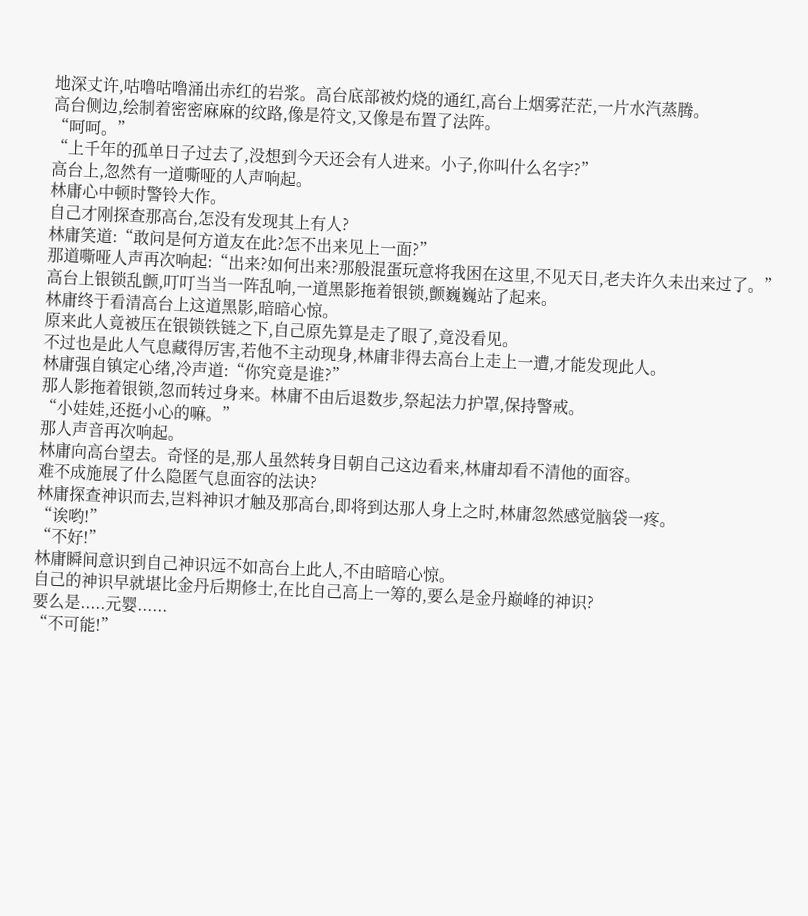地深丈许,咕噜咕噜涌出赤红的岩浆。高台底部被灼烧的通红,高台上烟雾茫茫,一片水汽蒸腾。
高台侧边,绘制着密密麻麻的纹路,像是符文,又像是布置了法阵。
“呵呵。”
“上千年的孤单日子过去了,没想到今天还会有人进来。小子,你叫什么名字?”
高台上,忽然有一道嘶哑的人声响起。
林庸心中顿时警铃大作。
自己才刚探查那高台,怎没有发现其上有人?
林庸笑道:“敢问是何方道友在此?怎不出来见上一面?”
那道嘶哑人声再次响起:“出来?如何出来?那般混蛋玩意将我困在这里,不见天日,老夫许久未出来过了。”
高台上银锁乱颤,叮叮当当一阵乱响,一道黑影拖着银锁,颤巍巍站了起来。
林庸终于看清高台上这道黑影,暗暗心惊。
原来此人竟被压在银锁铁链之下,自己原先算是走了眼了,竟没看见。
不过也是此人气息藏得厉害,若他不主动现身,林庸非得去高台上走上一遭,才能发现此人。
林庸强自镇定心绪,冷声道:“你究竟是谁?”
那人影拖着银锁,忽而转过身来。林庸不由后退数步,祭起法力护罩,保持警戒。
“小娃娃,还挺小心的嘛。”
那人声音再次响起。
林庸向高台望去。奇怪的是,那人虽然转身目朝自己这边看来,林庸却看不清他的面容。
难不成施展了什么隐匿气息面容的法诀?
林庸探查神识而去,岂料神识才触及那高台,即将到达那人身上之时,林庸忽然感觉脑袋一疼。
“诶哟!”
“不好!”
林庸瞬间意识到自己神识远不如高台上此人,不由暗暗心惊。
自己的神识早就堪比金丹后期修士,在比自己高上一筹的,要么是金丹巅峰的神识?
要么是.....元婴......
“不可能!”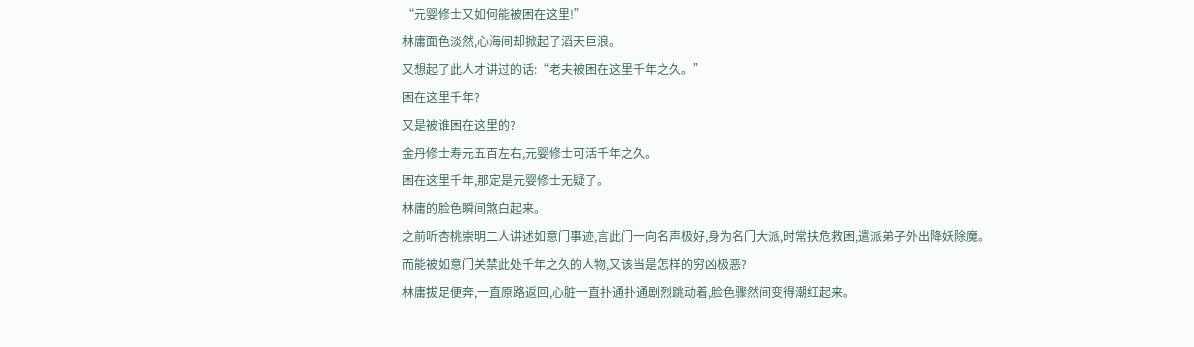“元婴修士又如何能被困在这里!”
林庸面色淡然,心海间却掀起了滔天巨浪。
又想起了此人才讲过的话:“老夫被困在这里千年之久。”
困在这里千年?
又是被谁困在这里的?
金丹修士寿元五百左右,元婴修士可活千年之久。
困在这里千年,那定是元婴修士无疑了。
林庸的脸色瞬间煞白起来。
之前听杏桃崇明二人讲述如意门事迹,言此门一向名声极好,身为名门大派,时常扶危救困,遣派弟子外出降妖除魔。
而能被如意门关禁此处千年之久的人物,又该当是怎样的穷凶极恶?
林庸拔足便奔,一直原路返回,心脏一直扑通扑通剧烈跳动着,脸色骤然间变得潮红起来。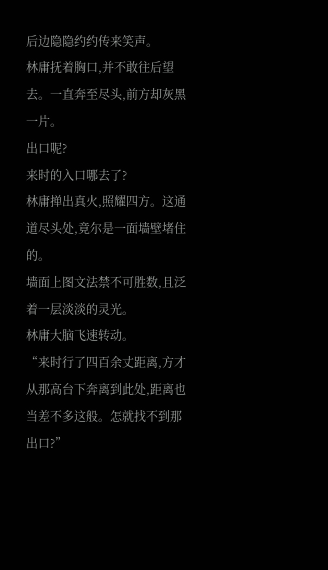后边隐隐约约传来笑声。
林庸抚着胸口,并不敢往后望去。一直奔至尽头,前方却灰黑一片。
出口呢?
来时的入口哪去了?
林庸掸出真火,照耀四方。这通道尽头处,竟尔是一面墙壁堵住的。
墙面上图文法禁不可胜数,且泛着一层淡淡的灵光。
林庸大脑飞速转动。
“来时行了四百余丈距离,方才从那高台下奔离到此处,距离也当差不多这般。怎就找不到那出口?”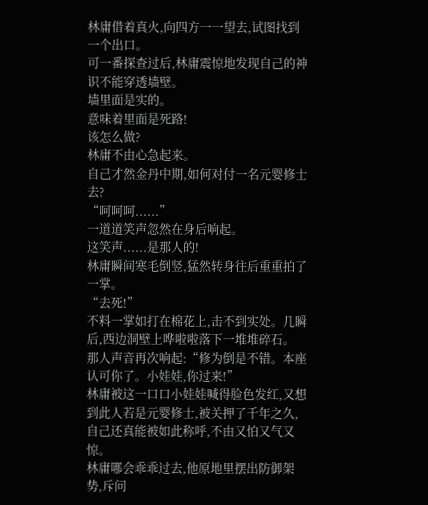林庸借着真火,向四方一一望去,试图找到一个出口。
可一番探查过后,林庸震惊地发现自己的神识不能穿透墙壁。
墙里面是实的。
意味着里面是死路!
该怎么做?
林庸不由心急起来。
自己才然金丹中期,如何对付一名元婴修士去?
“呵呵呵......”
一道道笑声忽然在身后响起。
这笑声......是那人的!
林庸瞬间寒毛倒竖,猛然转身往后重重拍了一掌。
“去死!”
不料一掌如打在棉花上,击不到实处。几瞬后,西边洞壁上哗啦啦落下一堆堆碎石。
那人声音再次响起:“修为倒是不错。本座认可你了。小娃娃,你过来!”
林庸被这一口口小娃娃喊得脸色发红,又想到此人若是元婴修士,被关押了千年之久,自己还真能被如此称呼,不由又怕又气又惊。
林庸哪会乖乖过去,他原地里摆出防御架势,斥问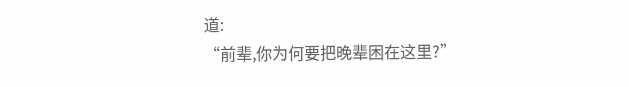道:
“前辈,你为何要把晚辈困在这里?”